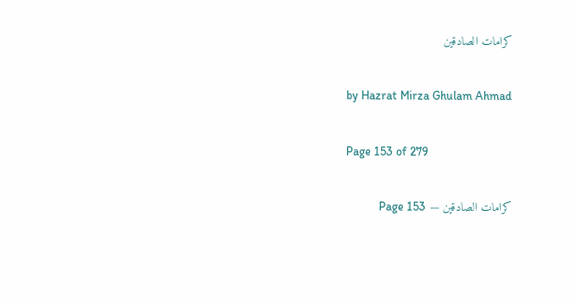کرامات الصادقین

by Hazrat Mirza Ghulam Ahmad

Page 153 of 279

کرامات الصادقین — Page 153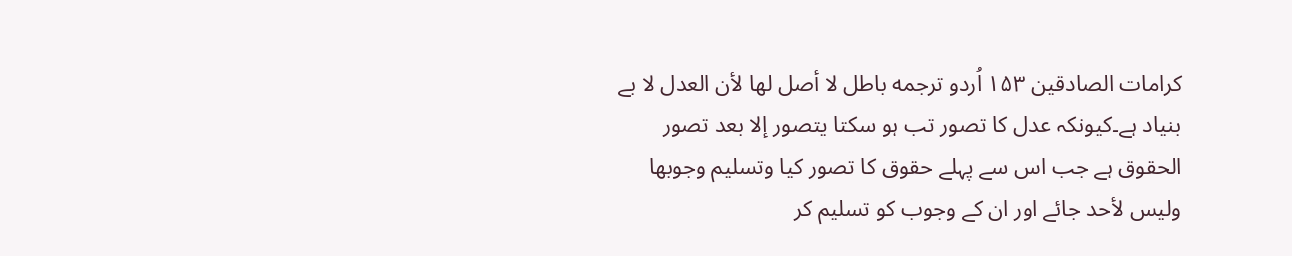كرامات الصادقين ۱۵۳ اُردو ترجمه باطل لا أصل لها لأن العدل لا بے بنیاد ہے۔کیونکہ عدل کا تصور تب ہو سکتا يتصور إلا بعد تصور الحقوق ہے جب اس سے پہلے حقوق کا تصور کیا وتسليم وجوبها وليس لأحد جائے اور ان کے وجوب کو تسلیم کر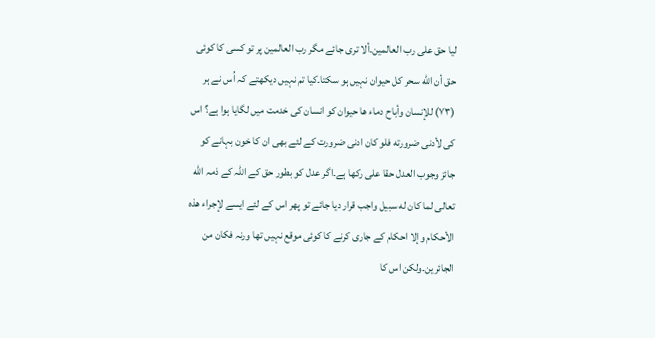لیا حق على رب العالمين۔ألا ترى جائے مگر رب العالمین پر تو کسی کا کوئی حق أن الله سحر کل حیوان نہیں ہو سکتا۔کیا تم نہیں دیکھتے کہ اُس نے ہر (۷۳) للإنسان وأباح دماء ها حیوان کو انسان کی خدمت میں لگایا ہوا ہے؟ اس کی لأدنى ضرورته فلو كان ادنی ضرورت کے لئے بھی ان کا خون بہانے کو جائز وجوب العدل حقا علی رکھا ہے۔اگر عدل کو بطور حق کے اللہ کے ذمہ الله تعالى لما كان له سبيل واجب قرار دیا جائے تو پھر اس کے لئے ایسے لإجراء هذه الأحكام وإلا احکام کے جاری کرنے کا کوئی موقع نہیں تھا ورنہ فكان من الجائرين۔ولكن اس کا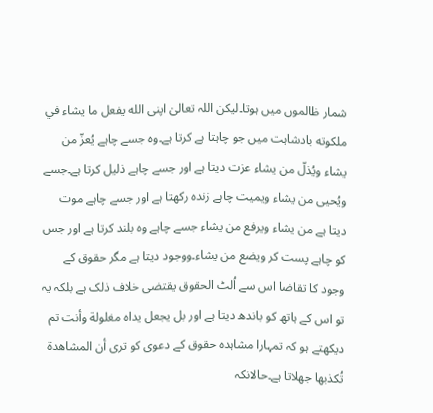شمار ظالموں میں ہوتا۔لیکن اللہ تعالیٰ اپنی الله يفعل ما يشاء في ملكوته بادشاہت میں جو چاہتا ہے کرتا ہے۔وہ جسے چاہے يُعزّ من يشاء ويُذلّ من يشاء عزت دیتا ہے اور جسے چاہے ذلیل کرتا ہے۔جسے ويُحيى من يشاء ويميت چاہے زندہ رکھتا ہے اور جسے چاہے موت دیتا ہے من يشاء ويرفع من يشاء جسے چاہے وہ بلند کرتا ہے اور جس کو چاہے پست کر ويضع من يشاء۔ووجود دیتا ہے مگر حقوق کے وجود کا تقاضا اس سے اُلٹ الحقوق يقتضی خلاف ذلک ہے بلکہ یہ تو اس کے ہاتھ کو باندھ دیتا ہے اور بل يجعل يداه مغلولة وأنت تم دیکھتے ہو کہ تمہارا مشاہدہ حقوق کے دعوی کو ترى أن المشاهدة تُكذبها جھلاتا ہے۔حالانکہ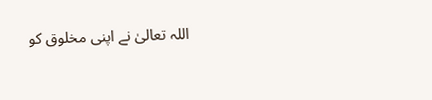اللہ تعالیٰ نے اپنی مخلوق کو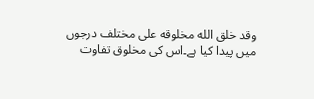وقد خلق الله مخلوقه على مختلف درجوں میں پیدا کیا ہے۔اس کی مخلوق تفاوت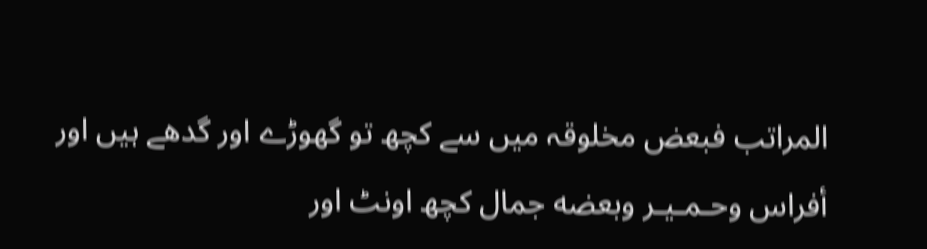المراتب فبعض مخلوقہ میں سے کچھ تو گھوڑے اور گدھے ہیں اور أفراس وحـمـيـر وبعضه جمال کچھ اونٹ اور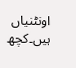اونٹنیاں ہیں۔کچھ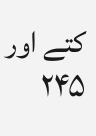کتے اور ۲۴۵